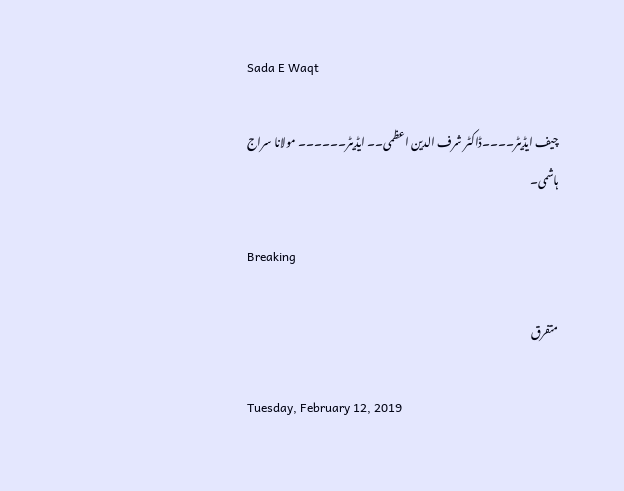Sada E Waqt

چیف ایڈیٹر۔۔۔۔ڈاکٹر شرف الدین اعظمی۔۔ ایڈیٹر۔۔۔۔۔۔ مولانا سراج ہاشمی۔

Breaking

متفرق

Tuesday, February 12, 2019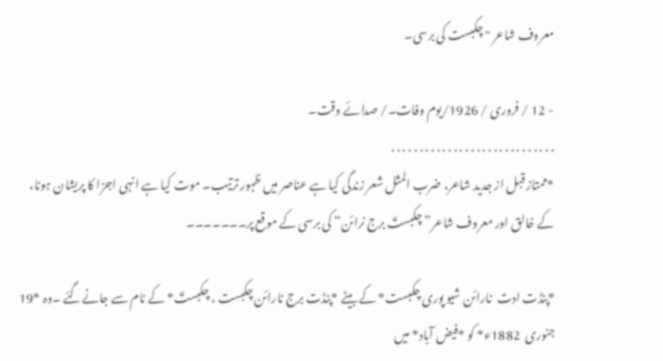معروف شاعر " چکبست کی برسی۔

- 12 / فروری / 1926/یوم وفات۔/ صدائے وقت۔
. . . . . . . . . . . . . . . . . . . . . . . . . . . . .
*ممتاز قبل از جدید شاعر، ضرب المثل شعر زندگی کیا ہے عناصر میں ظہور ترتیب۔ موت کیا ہے انہی اجزا کا پریشان ہونا، کے خالق اور معروف شاعر”چکبستؔ برج نرائن“ کی برسی کے موقع پر۔۔۔۔۔۔۔

*پنڈت ادت  نارائن شیو پوری چکبست* کے بیٹے *پنڈت برج نارائن چکبست ، چکبستؔ* کے نام سے جانےگئے ۔وہ *19 جنوری  1882ء* کو *فیض آباد* میں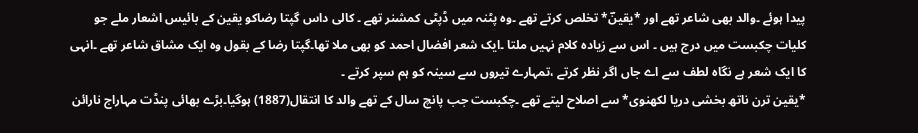پیدا ہوئے ۔والد بھی شاعر تھے اور *یقینؔ* تخلص کرتے تھے ۔وہ پٹنہ میں ڈپٹی کمشنر تھے ۔ کالی داس گپتا رضاکو یقین کے بائیس اشعار ملے جو کلیات چکبست میں درج ہیں ۔ اس سے زیادہ کلام نہیں ملتا ۔ایک شعر افضال احمد کو بھی ملا تھا۔گپتا رضا کے بقول وہ ایک مشاق شاعر تھے ۔انہی کا ایک شعر ہے نگاہ لطف سے اے جاں اگر نظر کرتے ،تمہارے تیروں سے سینہ کو ہم سپر کرتے ۔
*یقین ترن ناتھ بخشی دریا لکھنوی* سے اصلاح لیتے تھے ۔چکبست جب پانچ سال کے تھے والد کا انتقال(1887) ہوگیا۔بڑے بھائی پنڈت مہاراج نارائن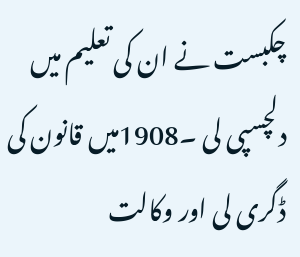چکبست نے ان کی تعلیم میں دلچسپی لی ۔1908میں قانون کی ڈگری لی اور وکالت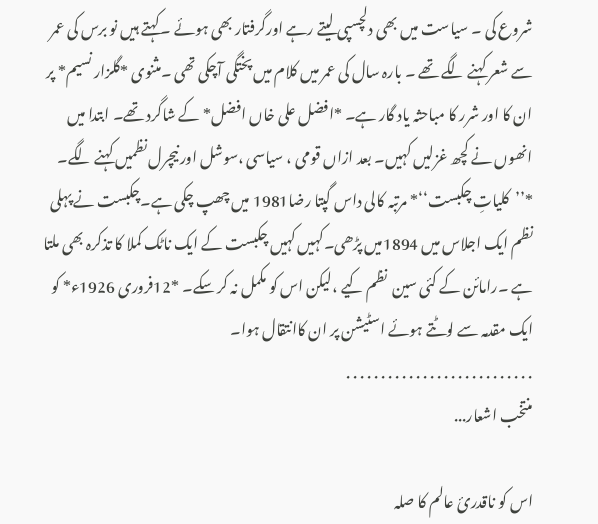شروع کی ۔ سیاست میں بھی دلچسپی لیتے رہے اورگرفتار بھی ہوئے ۔کہتے ہیں نو برس کی عمر سے شعر کہنے لگے تھے ۔ بارہ سال کی عمر میں کلام میں پختگی آچکی تھی ۔مثنوی *گلزار نسیم* پر ان کا اور شرر کا مباحثہ یاد گار ہے۔ *افضل علی خاں افضل* کے شاگرد تھے۔ ابتدا میں انھوں نے کچھ غزلیں کہیں۔ بعد ازاں قومی ، سیاسی ،سوشل اور نیچرل نظمیں کہنے لگے۔ *’’کلیاتِ چکبست‘‘* مرتبہ کالی داس گپتا رضا1981 میں چھپ چکی ہے۔چکبست نے پہلی نظم ایک اجلاس میں 1894میں پڑھی۔کہیں کہیں چکبست کے ایک ناٹک کملا کا تذکرہ بھی ملتا ہے ۔رامائن کے کئی سین  نظم کیے ،لیکن اس کو مکمل نہ کر سکے۔ *12فروری 1926ء* کو ایک مقدمہ سے لوٹتے ہوئے اسٹیشن پر ان کاانتقال ہوا۔
. . . . . . . . . . . . . . . . . . . . . . . . . . .
منتخب اشعار...

اس کو ناقدریٔ عالم کا صلہ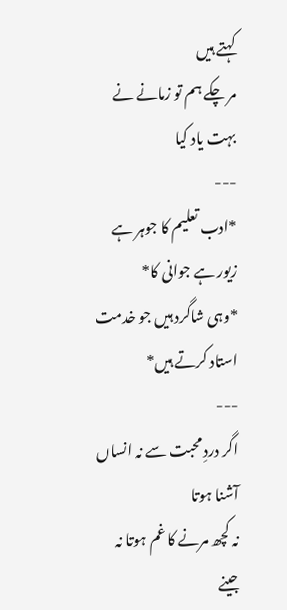کہتے ہیں
مر چکے ہم تو زمانے نے بہت یاد کیا
---
*ادب تعلیم کا جوہر ہے  زیور ہے جوانی کا*
*وہی شاگرد ہیں جو خدمت استاد کرتے ہیں*
---
اگر دردِ محبت سے نہ انساں آشنا ہوتا
نہ کچھ مرنے کا غم ہوتا نہ جینے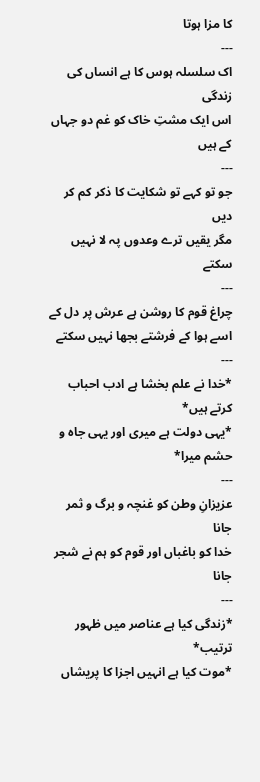کا مزا ہوتا
---
اک سلسلہ ہوس کا ہے انساں کی زندگی
اس ایک مشتِ خاک کو غم دو جہاں کے ہیں
---
جو تو کہے تو شکایت کا ذکر کم کر دیں
مگر یقیں ترے وعدوں پہ لا نہیں سکتے
---
چراغ قوم کا روشن ہے عرش پر دل کے
اسے ہوا کے فرشتے بجھا نہیں سکتے
---
*خدا نے علم بخشا ہے ادب احباب کرتے ہیں*
*یہی دولت ہے میری اور یہی جاہ و حشم میرا*
---
عزیزانِ وطن کو غنچہ و برگ و ثمر جانا
خدا کو باغباں اور قوم کو ہم نے شجر جانا
---
*زندگی کیا ہے عناصر میں ظہور ترتیب*
*موت کیا ہے انہیں اجزا کا پریشاں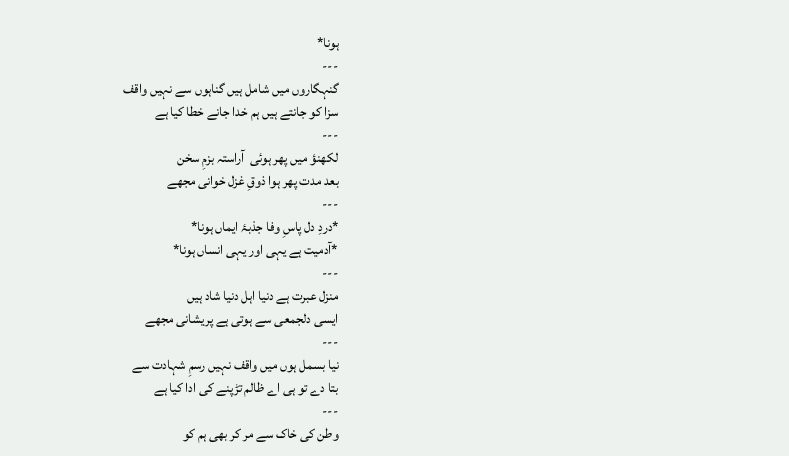ہونا*
---
گنہگاروں میں شامل ہیں گناہوں سے نہیں واقف
سزا کو جانتے ہیں ہم خدا جانے خطا کیا ہے
---
لکھنؤ میں پھر ہوئی  آراستہ بزمِ سخن
بعد مدت پھر ہوا ذوقِ غزل خوانی مجھے
---
*دردِ دل پاسِ وفا جذبۂ ایماں ہونا*
*آدمیت ہے یہی اور یہی انساں ہونا*
---
منزل عبرت ہے دنیا اہل دنیا شاد ہیں
ایسی دلجمعی سے ہوتی ہے پریشانی مجھے
---
نیا بسمل ہوں میں واقف نہیں رسمِ شہادت سے
بتا دے تو ہی اے ظالم تڑپنے کی ادا کیا ہے
---
وطن کی خاک سے مر کر بھی ہم کو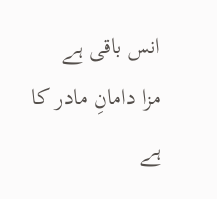انس باقی ہے
مزا دامانِ مادر کا ہے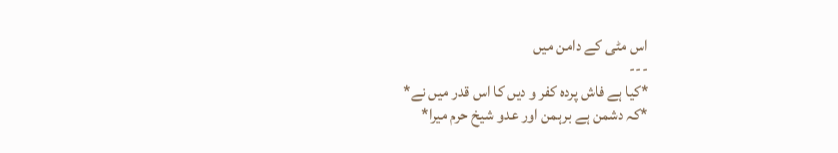اس مٹی کے دامن میں
---
*کیا ہے فاش پردہ کفر و دیں کا اس قدر میں نے*
*کہ دشمن ہے برہمن اور عدو شیخ حرم میرا*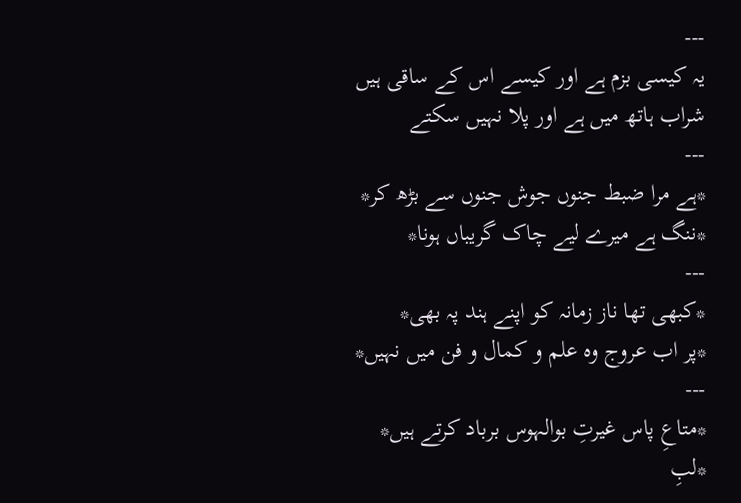---
یہ کیسی بزم ہے اور کیسے اس کے ساقی ہیں
شراب ہاتھ میں ہے اور پلا نہیں سکتے
---
*ہے مرا ضبط جنوں جوش جنوں سے بڑھ کر*
*ننگ ہے میرے لیے چاک گریباں ہونا*
---
*کبھی تھا ناز زمانہ کو اپنے ہند پہ بھی*
*پر اب عروج وہ علم و کمال و فن میں نہیں*
---
*متاعِ پاس غیرتِ بوالہوس برباد کرتے ہیں*
*لبِ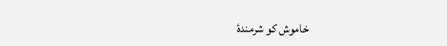خاموش کو شرمندۂ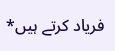فریاد کرتے ہیں*